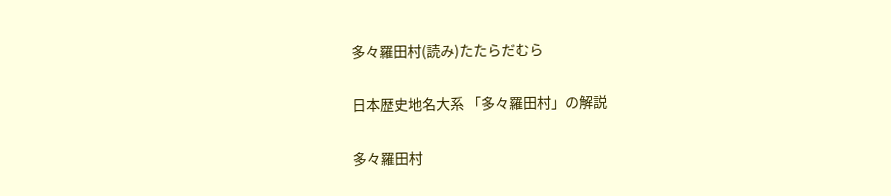多々羅田村(読み)たたらだむら

日本歴史地名大系 「多々羅田村」の解説

多々羅田村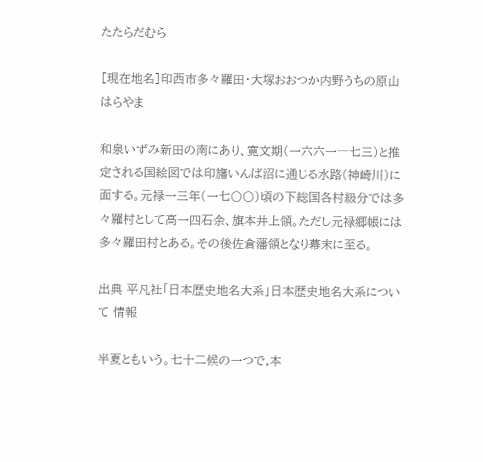たたらだむら

[現在地名]印西市多々羅田・大塚おおつか内野うちの原山はらやま

和泉いずみ新田の南にあり、寛文期(一六六一―七三)と推定される国絵図では印旛いんば沼に通じる水路(神崎川)に面する。元禄一三年(一七〇〇)頃の下総国各村級分では多々羅村として高一四石余、旗本井上領。ただし元禄郷帳には多々羅田村とある。その後佐倉藩領となり幕末に至る。

出典 平凡社「日本歴史地名大系」日本歴史地名大系について 情報

半夏ともいう。七十二候の一つで,本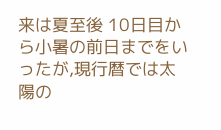来は夏至後 10日目から小暑の前日までをいったが,現行暦では太陽の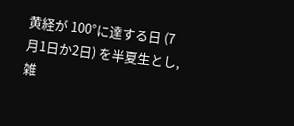黄経が 100°に達する日 (7月1日か2日) を半夏生とし,雑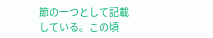節の一つとして記載している。この頃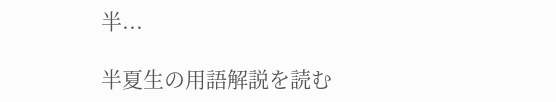半...

半夏生の用語解説を読む